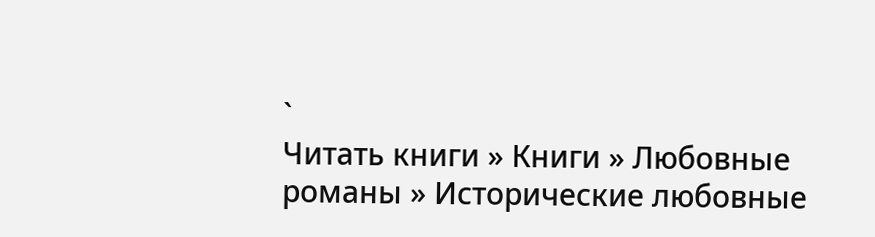`
Читать книги » Книги » Любовные романы » Исторические любовные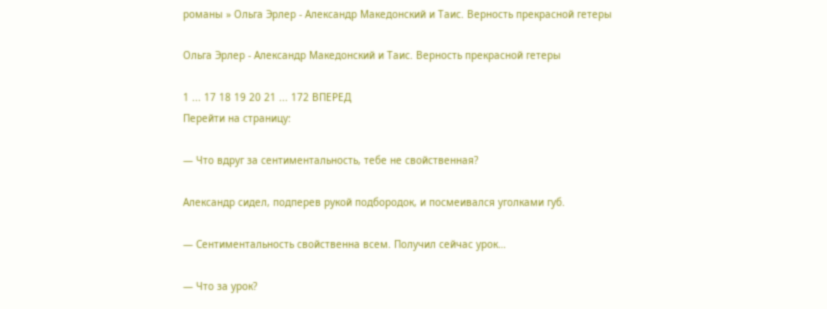романы » Ольга Эрлер - Александр Македонский и Таис. Верность прекрасной гетеры

Ольга Эрлер - Александр Македонский и Таис. Верность прекрасной гетеры

1 ... 17 18 19 20 21 ... 172 ВПЕРЕД
Перейти на страницу:

— Что вдруг за сентиментальность, тебе не свойственная?

Александр сидел, подперев рукой подбородок, и посмеивался уголками губ.

— Сентиментальность свойственна всем. Получил сейчас урок…

— Что за урок?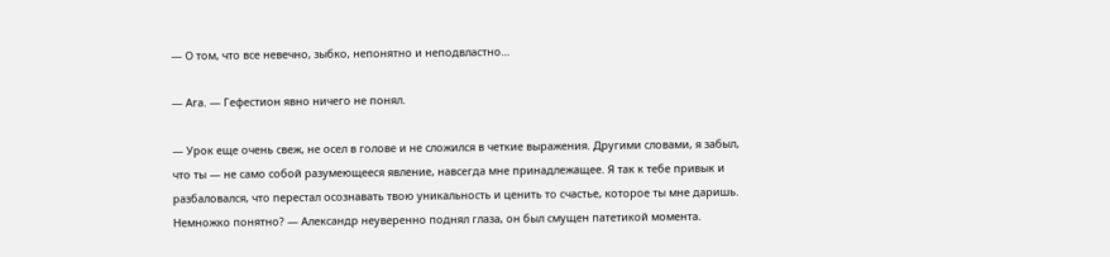— О том, что все невечно, зыбко, непонятно и неподвластно…

— Ага. — Гефестион явно ничего не понял.

— Урок еще очень свеж, не осел в голове и не сложился в четкие выражения. Другими словами, я забыл, что ты — не само собой разумеющееся явление, навсегда мне принадлежащее. Я так к тебе привык и разбаловался, что перестал осознавать твою уникальность и ценить то счастье, которое ты мне даришь. Немножко понятно? — Александр неуверенно поднял глаза, он был смущен патетикой момента.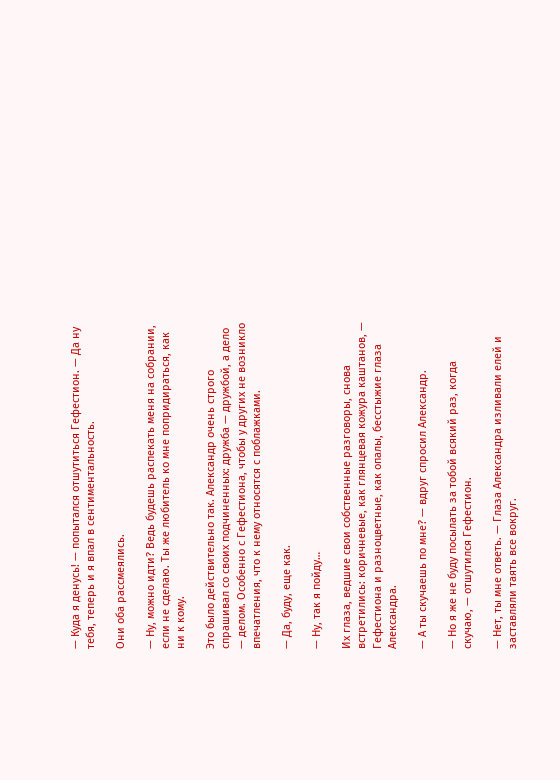— Куда я денусь! — попытался отшутиться Гефестион. — Да ну тебя, теперь и я впал в сентиментальность.

Они оба рассмеялись.

— Ну, можно идти? Ведь будешь распекать меня на собрании, если не сделаю. Ты же любитель ко мне попридираться, как ни к кому.

Это было действительно так. Александр очень строго спрашивал со своих подчиненных: дружба — дружбой, а дело — делом. Особенно с Гефестиона, чтобы у других не возникло впечатления, что к нему относятся с поблажками.

— Да, буду, еще как.

— Ну, так я пойду…

Их глаза, ведшие свои собственные разговоры, снова встретились: коричневые, как глянцевая кожура каштанов, — Гефестиона и разноцветные, как опалы, бесстыжие глаза Александра.

— А ты скучаешь по мне? — вдруг спросил Александр.

— Но я же не буду посылать за тобой всякий раз, когда скучаю, — отшутился Гефестион.

— Нет, ты мне ответь. — Глаза Александра изливали елей и заставляли таять все вокруг.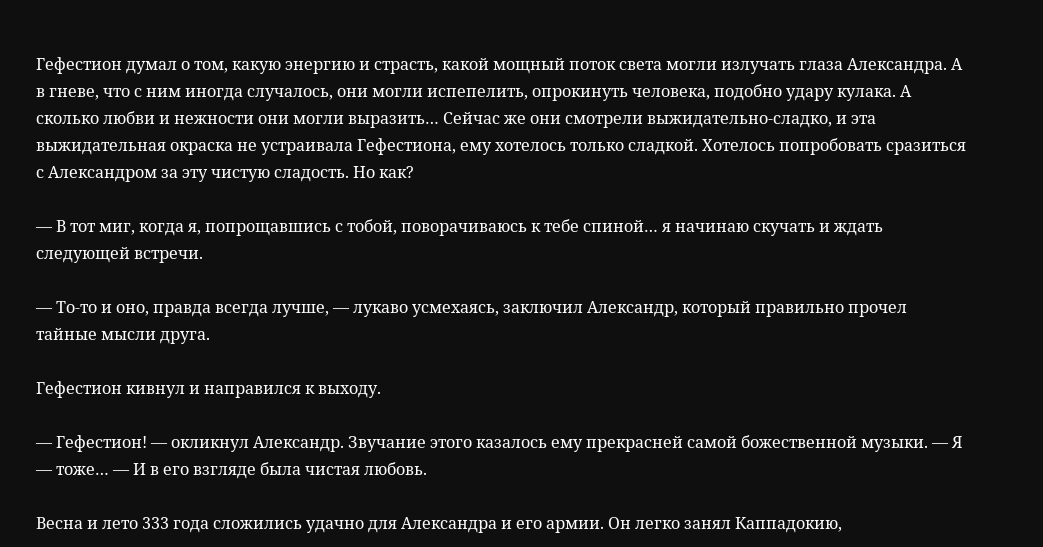Гефестион думал о том, какую энергию и страсть, какой мощный поток света могли излучать глаза Александра. А в гневе, что с ним иногда случалось, они могли испепелить, опрокинуть человека, подобно удару кулака. А сколько любви и нежности они могли выразить… Сейчас же они смотрели выжидательно-сладко, и эта выжидательная окраска не устраивала Гефестиона, ему хотелось только сладкой. Хотелось попробовать сразиться с Александром за эту чистую сладость. Но как?

— В тот миг, когда я, попрощавшись с тобой, поворачиваюсь к тебе спиной… я начинаю скучать и ждать следующей встречи.

— То-то и оно, правда всегда лучше, — лукаво усмехаясь, заключил Александр, который правильно прочел тайные мысли друга.

Гефестион кивнул и направился к выходу.

— Гефестион! — окликнул Александр. Звучание этого казалось ему прекрасней самой божественной музыки. — Я — тоже… — И в его взгляде была чистая любовь.

Весна и лето 333 года сложились удачно для Александра и его армии. Он легко занял Каппадокию,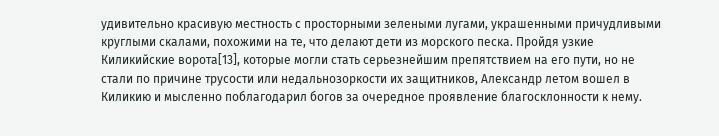удивительно красивую местность с просторными зелеными лугами, украшенными причудливыми круглыми скалами, похожими на те, что делают дети из морского песка. Пройдя узкие Киликийские ворота[13], которые могли стать серьезнейшим препятствием на его пути, но не стали по причине трусости или недальнозоркости их защитников, Александр летом вошел в Киликию и мысленно поблагодарил богов за очередное проявление благосклонности к нему.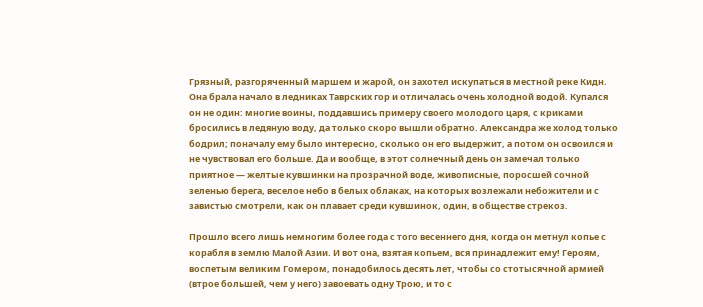Грязный, разгоряченный маршем и жарой, он захотел искупаться в местной реке Кидн. Она брала начало в ледниках Таврских гор и отличалась очень холодной водой. Купался он не один: многие воины, поддавшись примеру своего молодого царя, с криками бросились в ледяную воду, да только скоро вышли обратно. Александра же холод только бодрил; поначалу ему было интересно, сколько он его выдержит, а потом он освоился и не чувствовал его больше. Да и вообще, в этот солнечный день он замечал только приятное — желтые кувшинки на прозрачной воде, живописные, поросшей сочной зеленью берега, веселое небо в белых облаках, на которых возлежали небожители и с завистью смотрели, как он плавает среди кувшинок, один, в обществе стрекоз.

Прошло всего лишь немногим более года с того весеннего дня, когда он метнул копье с корабля в землю Малой Азии. И вот она, взятая копьем, вся принадлежит ему! Героям, воспетым великим Гомером, понадобилось десять лет, чтобы со стотысячной армией (втрое большей, чем у него) завоевать одну Трою, и то с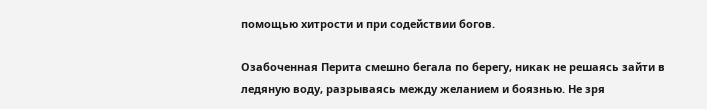помощью хитрости и при содействии богов.

Озабоченная Перита смешно бегала по берегу, никак не решаясь зайти в ледяную воду, разрываясь между желанием и боязнью. Не зря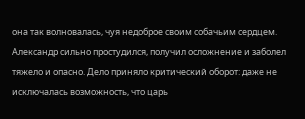она так волновалась, чуя недоброе своим собачьим сердцем. Александр сильно простудился, получил осложнение и заболел тяжело и опасно. Дело приняло критический оборот: даже не исключалась возможность, что царь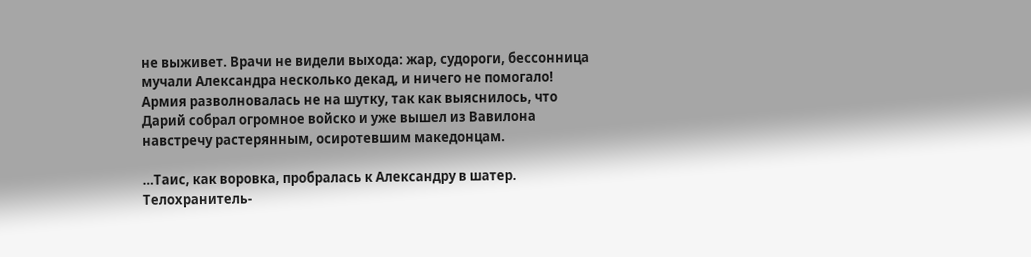не выживет. Врачи не видели выхода: жар, судороги, бессонница мучали Александра несколько декад, и ничего не помогало! Армия разволновалась не на шутку, так как выяснилось, что Дарий собрал огромное войско и уже вышел из Вавилона навстречу растерянным, осиротевшим македонцам.

…Таис, как воровка, пробралась к Александру в шатер. Телохранитель-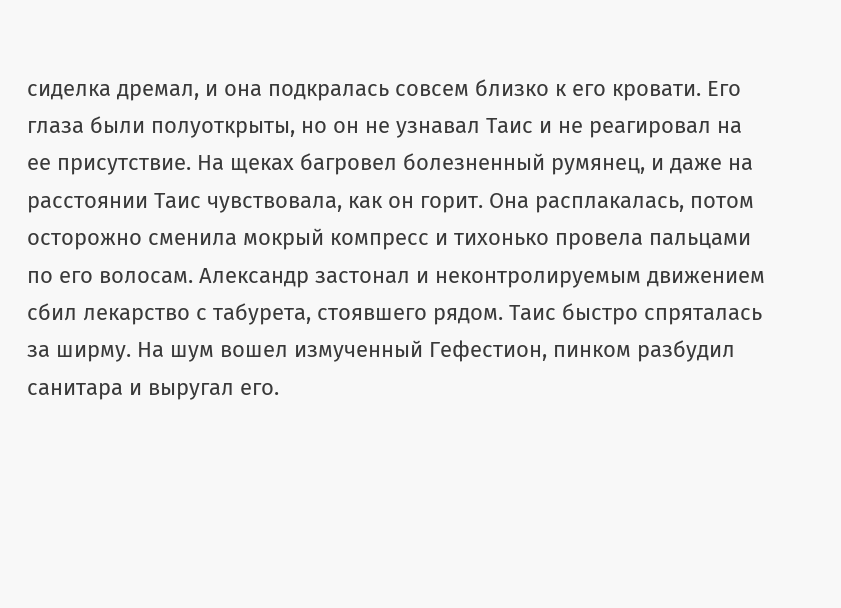сиделка дремал, и она подкралась совсем близко к его кровати. Его глаза были полуоткрыты, но он не узнавал Таис и не реагировал на ее присутствие. На щеках багровел болезненный румянец, и даже на расстоянии Таис чувствовала, как он горит. Она расплакалась, потом осторожно сменила мокрый компресс и тихонько провела пальцами по его волосам. Александр застонал и неконтролируемым движением сбил лекарство с табурета, стоявшего рядом. Таис быстро спряталась за ширму. На шум вошел измученный Гефестион, пинком разбудил санитара и выругал его.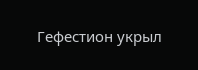Гефестион укрыл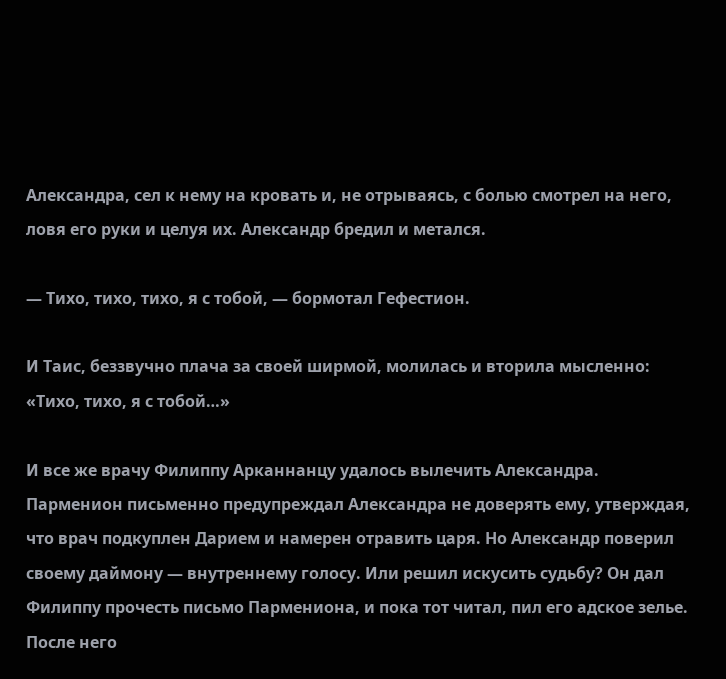Александра, сел к нему на кровать и, не отрываясь, с болью смотрел на него, ловя его руки и целуя их. Александр бредил и метался.

— Тихо, тихо, тихо, я с тобой, — бормотал Гефестион.

И Таис, беззвучно плача за своей ширмой, молилась и вторила мысленно: «Тихо, тихо, я с тобой…»

И все же врачу Филиппу Арканнанцу удалось вылечить Александра. Парменион письменно предупреждал Александра не доверять ему, утверждая, что врач подкуплен Дарием и намерен отравить царя. Но Александр поверил своему даймону — внутреннему голосу. Или решил искусить судьбу? Он дал Филиппу прочесть письмо Пармениона, и пока тот читал, пил его адское зелье. После него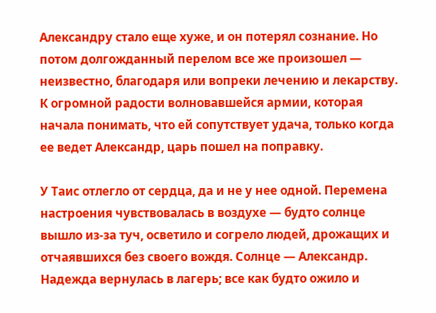Александру стало еще хуже, и он потерял сознание. Но потом долгожданный перелом все же произошел — неизвестно, благодаря или вопреки лечению и лекарству. К огромной радости волновавшейся армии, которая начала понимать, что ей сопутствует удача, только когда ее ведет Александр, царь пошел на поправку.

У Таис отлегло от сердца, да и не у нее одной. Перемена настроения чувствовалась в воздухе — будто солнце вышло из-за туч, осветило и согрело людей, дрожащих и отчаявшихся без своего вождя. Солнце — Александр. Надежда вернулась в лагерь; все как будто ожило и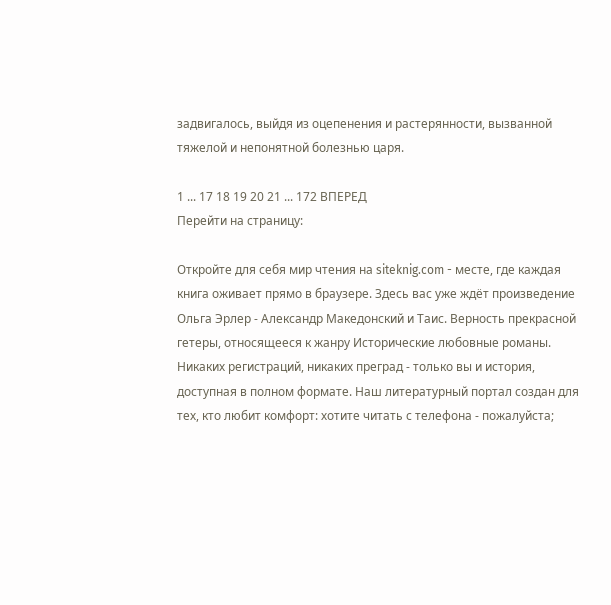задвигалось, выйдя из оцепенения и растерянности, вызванной тяжелой и непонятной болезнью царя.

1 ... 17 18 19 20 21 ... 172 ВПЕРЕД
Перейти на страницу:

Откройте для себя мир чтения на siteknig.com - месте, где каждая книга оживает прямо в браузере. Здесь вас уже ждёт произведение Ольга Эрлер - Александр Македонский и Таис. Верность прекрасной гетеры, относящееся к жанру Исторические любовные романы. Никаких регистраций, никаких преград - только вы и история, доступная в полном формате. Наш литературный портал создан для тех, кто любит комфорт: хотите читать с телефона - пожалуйста;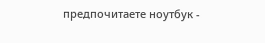предпочитаете ноутбук -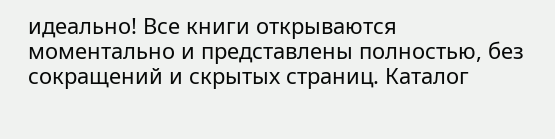идеально! Все книги открываются моментально и представлены полностью, без сокращений и скрытых страниц. Каталог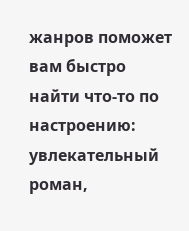жанров поможет вам быстро найти что-то по настроению: увлекательный роман,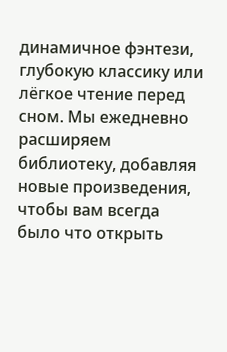динамичное фэнтези, глубокую классику или лёгкое чтение перед сном. Мы ежедневно расширяем библиотеку, добавляя новые произведения, чтобы вам всегда было что открыть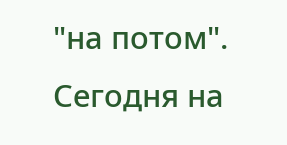"на потом". Сегодня на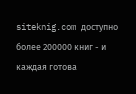siteknig.com доступно более 200000 книг - и каждая готова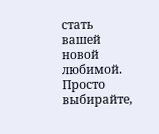стать вашей новой любимой. Просто выбирайте,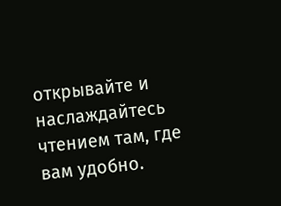открывайте и наслаждайтесь чтением там, где вам удобно.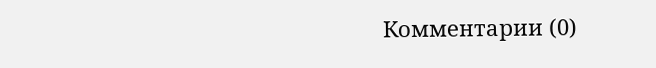Комментарии (0)